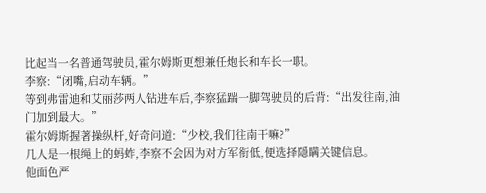比起当一名普通驾驶员,霍尔姆斯更想兼任炮长和车长一职。
李察:“闭嘴,启动车辆。”
等到弗雷迪和艾丽莎两人钻进车后,李察猛踹一脚驾驶员的后背:“出发往南,油门加到最大。”
霍尔姆斯握著操纵杆,好奇问道:“少校,我们往南干嘛?”
几人是一根绳上的蚂蚱,李察不会因为对方军衔低,便选择隱瞒关键信息。
他面色严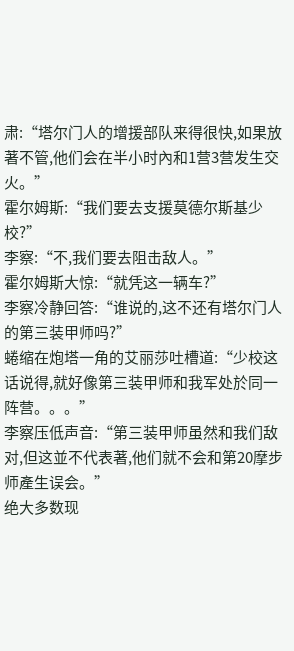肃:“塔尔门人的增援部队来得很快,如果放著不管,他们会在半小时內和1营3营发生交火。”
霍尔姆斯:“我们要去支援莫德尔斯基少校?”
李察:“不,我们要去阻击敌人。”
霍尔姆斯大惊:“就凭这一辆车?”
李察冷静回答:“谁说的,这不还有塔尔门人的第三装甲师吗?”
蜷缩在炮塔一角的艾丽莎吐槽道:“少校这话说得,就好像第三装甲师和我军处於同一阵营。。。”
李察压低声音:“第三装甲师虽然和我们敌对,但这並不代表著,他们就不会和第20摩步师產生误会。”
绝大多数现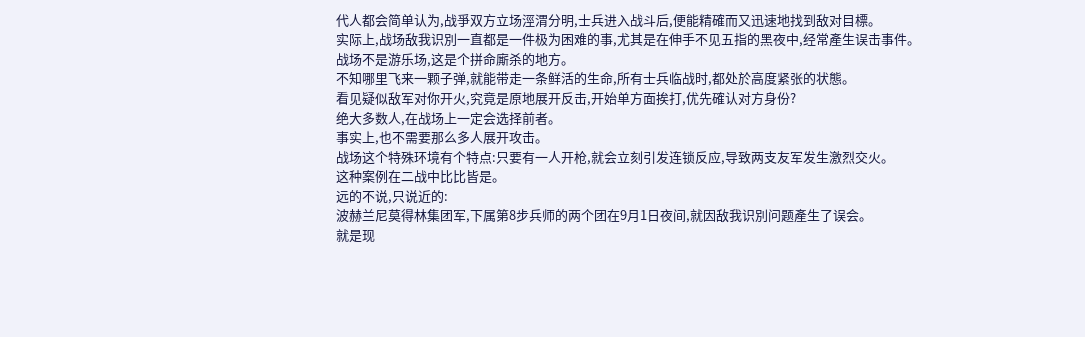代人都会简单认为,战爭双方立场涇渭分明,士兵进入战斗后,便能精確而又迅速地找到敌对目標。
实际上,战场敌我识別一直都是一件极为困难的事,尤其是在伸手不见五指的黑夜中,经常產生误击事件。
战场不是游乐场,这是个拼命廝杀的地方。
不知哪里飞来一颗子弹,就能带走一条鲜活的生命,所有士兵临战时,都处於高度紧张的状態。
看见疑似敌军对你开火,究竟是原地展开反击,开始单方面挨打,优先確认对方身份?
绝大多数人,在战场上一定会选择前者。
事实上,也不需要那么多人展开攻击。
战场这个特殊环境有个特点:只要有一人开枪,就会立刻引发连锁反应,导致两支友军发生激烈交火。
这种案例在二战中比比皆是。
远的不说,只说近的:
波赫兰尼莫得林集团军,下属第8步兵师的两个团在9月1日夜间,就因敌我识別问题產生了误会。
就是现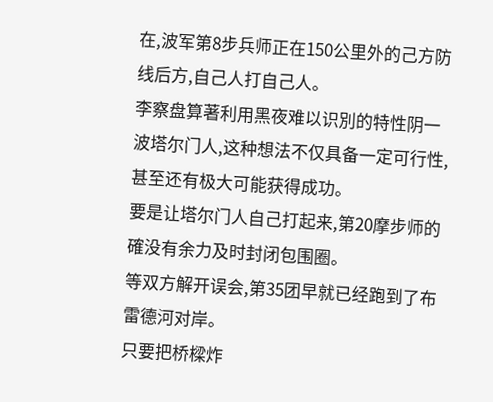在,波军第8步兵师正在150公里外的己方防线后方,自己人打自己人。
李察盘算著利用黑夜难以识別的特性阴一波塔尔门人,这种想法不仅具备一定可行性,甚至还有极大可能获得成功。
要是让塔尔门人自己打起来,第20摩步师的確没有余力及时封闭包围圈。
等双方解开误会,第35团早就已经跑到了布雷德河对岸。
只要把桥樑炸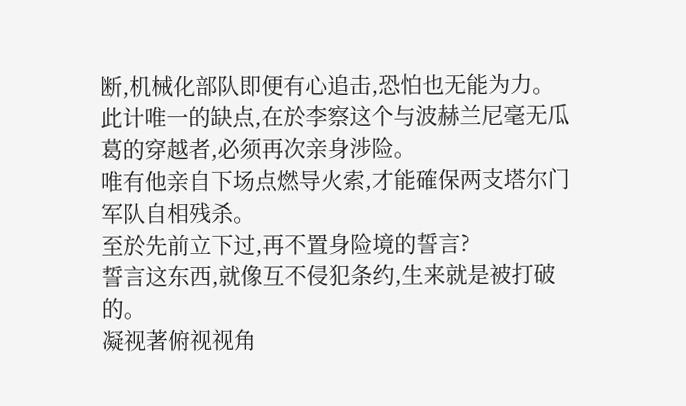断,机械化部队即便有心追击,恐怕也无能为力。
此计唯一的缺点,在於李察这个与波赫兰尼毫无瓜葛的穿越者,必须再次亲身涉险。
唯有他亲自下场点燃导火索,才能確保两支塔尔门军队自相残杀。
至於先前立下过,再不置身险境的誓言?
誓言这东西,就像互不侵犯条约,生来就是被打破的。
凝视著俯视视角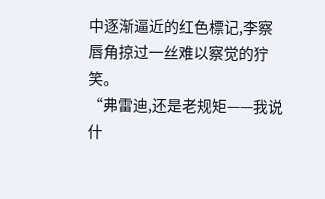中逐渐逼近的红色標记,李察唇角掠过一丝难以察觉的狞笑。
“弗雷迪,还是老规矩——我说什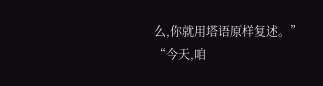么,你就用塔语原样复述。”
“今天,咱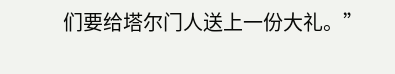们要给塔尔门人送上一份大礼。”